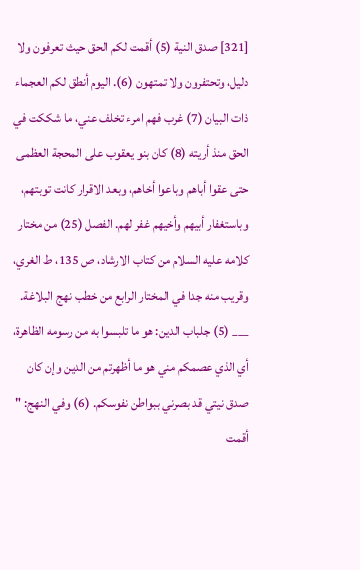[321] صدق النية (5) أقمت لكم الحق حيث تعرفون ولا دليل، وتحتفرون ولا تمتهون (6). اليوم أنطق لكم العجماء ذات البيان (7) غرب فهم امرء تخلف عني، ما شككت في الحق منذ أريته (8) كان بنو يعقوب على المحجة العظمى حتى عقوا أباهم وباعوا أخاهم، وبعد الاقرار كانت توبتهم، وباستغفار أبيهم وأخيهم غفر لهم. الفصل (25) من مختار كلامه عليه السلام من كتاب الارشاد، ص 135، ط الغري، وقريب منه جدا في المختار الرابع من خطب نهج البلاغة. ___ (5) جلباب الدين: هو ما تلبسوا به من رسومه الظاهرة، أي الذي عصمكم مني هو ما أظهرتم من الدين وإن كان صدق نيتي قد بصرني ببواطن نفوسكم. (6) وفي النهج: " أقمت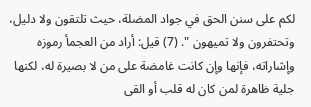لكم على سنن الحق في جواد المضلة، حيث تلتقون ولا دليل، وتحتفرون ولا تميهون ". (7) قيل: أراد من العجمأ رموزه وإشاراته، فإنها وإن كانت غامضة على من لا بصيرة له، لكنها جلية ظاهرة لمن كان له قلب أو القى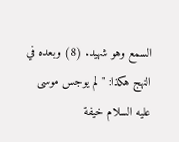السمع وهو شهيد. (8) وبعده في النهج هكذا: " لم يوجس موسى عليه السلام خيفة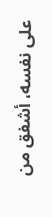على نفسه، أشفق من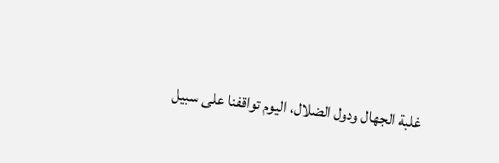غلبة الجهال ودول الضلال، اليوم تواقفنا على سبيل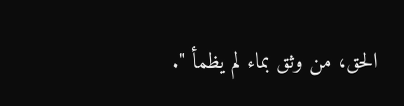الحق، من وثق بماء لم يظمأ ".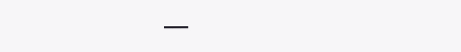___